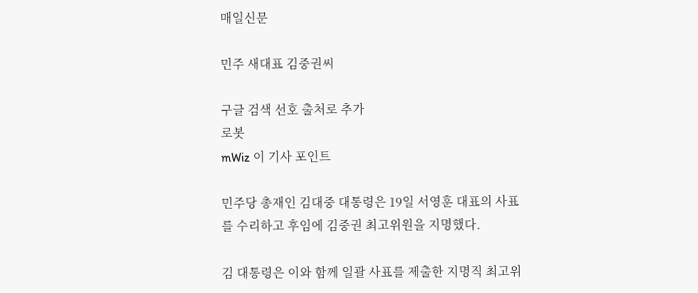매일신문

민주 새대표 김중권씨

구글 검색 선호 출처로 추가
로봇
mWiz 이 기사 포인트

민주당 총재인 김대중 대통령은 19일 서영훈 대표의 사표를 수리하고 후임에 김중권 최고위원을 지명했다.

김 대통령은 이와 함께 일괄 사표를 제출한 지명직 최고위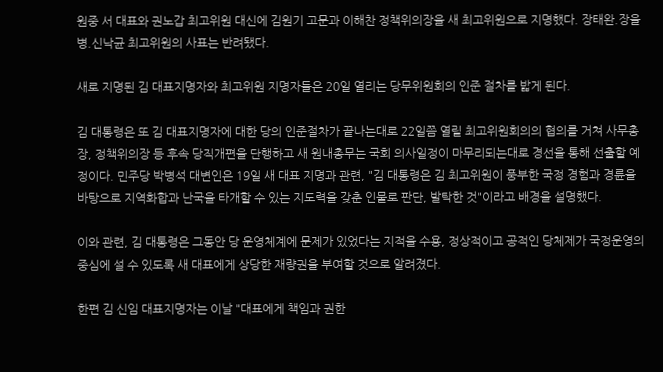원중 서 대표와 권노갑 최고위원 대신에 김원기 고문과 이해찬 정책위의장을 새 최고위원으로 지명했다. 장태완.장을병.신낙균 최고위원의 사표는 반려됐다.

새로 지명된 김 대표지명자와 최고위원 지명자들은 20일 열리는 당무위원회의 인준 절차를 밟게 된다.

김 대통령은 또 김 대표지명자에 대한 당의 인준절차가 끝나는대로 22일쯤 열릴 최고위원회의의 협의를 거쳐 사무총장, 정책위의장 등 후속 당직개편을 단행하고 새 원내총무는 국회 의사일정이 마무리되는대로 경선을 통해 선출할 예정이다. 민주당 박병석 대변인은 19일 새 대표 지명과 관련, "김 대통령은 김 최고위원이 풍부한 국정 경험과 경륜을 바탕으로 지역화합과 난국을 타개할 수 있는 지도력을 갖춘 인물로 판단, 발탁한 것"이라고 배경을 설명했다.

이와 관련, 김 대통령은 그동안 당 운영체계에 문제가 있었다는 지적을 수용, 정상적이고 공적인 당체제가 국정운영의 중심에 설 수 있도록 새 대표에게 상당한 재량권을 부여할 것으로 알려졌다.

한편 김 신임 대표지명자는 이날 "대표에게 책임과 권한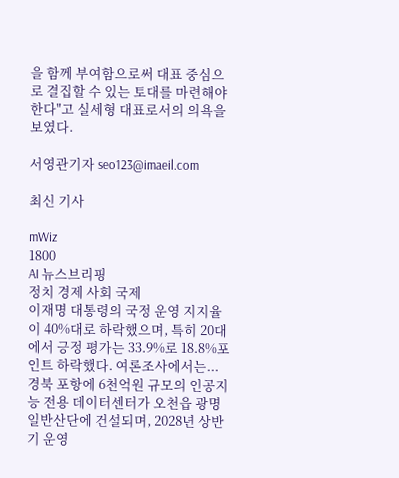을 함께 부여함으로써 대표 중심으로 결집할 수 있는 토대를 마련해야 한다"고 실세형 대표로서의 의욕을 보였다.

서영관기자 seo123@imaeil.com

최신 기사

mWiz
1800
AI 뉴스브리핑
정치 경제 사회 국제
이재명 대통령의 국정 운영 지지율이 40%대로 하락했으며, 특히 20대에서 긍정 평가는 33.9%로 18.8%포인트 하락했다. 여론조사에서는...
경북 포항에 6천억원 규모의 인공지능 전용 데이터센터가 오천읍 광명일반산단에 건설되며, 2028년 상반기 운영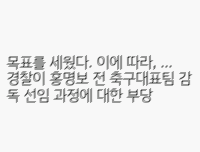목표를 세웠다. 이에 따라, ...
경찰이 홍명보 전 축구대표팀 감독 선임 과정에 대한 부당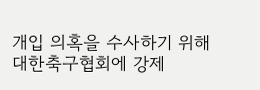개입 의혹을 수사하기 위해 대한축구협회에 강제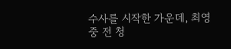수사를 시작한 가운데, 최영중 전 청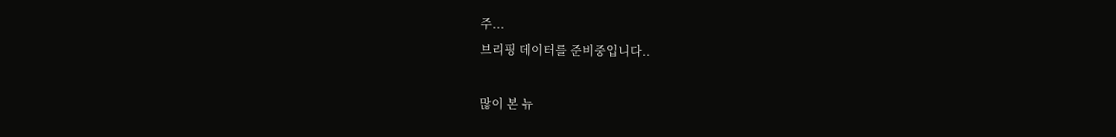주...
브리핑 데이터를 준비중입니다..

많이 본 뉴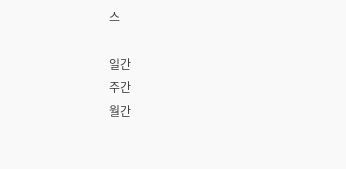스

일간
주간
월간